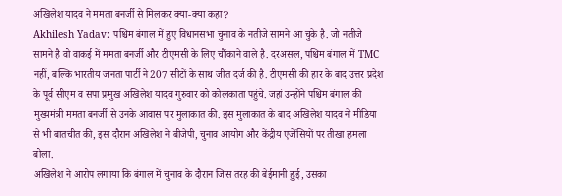अखिलेश यादव ने ममता बनर्जी से मिलकर क्या-क्या कहा?
Akhilesh Yadav: पश्चिम बंगाल में हुए विधानसभा चुनाव के नतीजे सामने आ चुके है. जो नतीजे सामने है वो वाकई में ममता बनर्जी और टीएमसी के लिए चौंकाने वाले है. दरअसल, पश्चिम बंगाल में TMC नहीं, बल्कि भारतीय जनता पार्टी ने 207 सीटों के साथ जीत दर्ज की है. टीएमसी की हार के बाद उत्तर प्रदेश के पूर्व सीएम व सपा प्रमुख अखिलेश यादव गुरुवार को कोलकाता पहुंचे. जहां उन्होंने पश्चिम बंगाल की मुख्यमंत्री ममता बनर्जी से उनके आवास पर मुलाकात की. इस मुलाकात के बाद अखिलेश यादव ने मीडिया से भी बातचीत की, इस दौरान अखिलेश ने बीजेपी, चुनाव आयोग और केंद्रीय एजेंसियों पर तीखा हमला बोला.
अखिलेश ने आरोप लगाया कि बंगाल में चुनाव के दौरान जिस तरह की बेईमानी हुई, उसका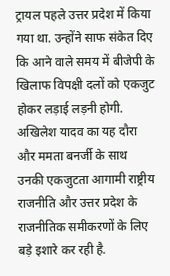ट्रायल पहले उत्तर प्रदेश में किया गया था. उन्होंने साफ संकेत दिए कि आने वाले समय में बीजेपी के खिलाफ विपक्षी दलों को एकजुट होकर लड़ाई लड़नी होगी. अखिलेश यादव का यह दौरा और ममता बनर्जी के साथ उनकी एकजुटता आगामी राष्ट्रीय राजनीति और उत्तर प्रदेश के राजनीतिक समीकरणों के लिए बड़े इशारे कर रही है.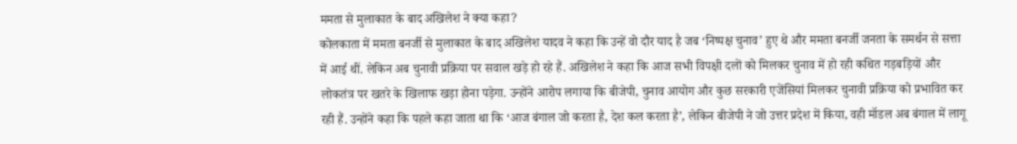ममता से मुलाकात के बाद अखिलेश ने क्या कहा?
कोलकाता में ममता बनर्जी से मुलाकात के बाद अखिलेश यादव ने कहा कि उन्हें वो दौर याद है जब ‘निष्पक्ष चुनाव’ हुए थे और ममता बनर्जी जनता के समर्थन से सत्ता में आई थीं. लेकिन अब चुनावी प्रक्रिया पर सवाल खड़े हो रहे हैं. अखिलेश ने कहा कि आज सभी विपक्षी दलों को मिलकर चुनाव में हो रही कथित गड़बड़ियों और लोकतंत्र पर खतरे के खिलाफ खड़ा होना पड़ेगा. उन्होंने आरोप लगाया कि बीजेपी, चुनाव आयोग और कुछ सरकारी एजेंसियां मिलकर चुनावी प्रक्रिया को प्रभावित कर रही हैं. उन्होंने कहा कि पहले कहा जाता था कि ‘आज बंगाल जो करता है, देश कल करता है’, लेकिन बीजेपी ने जो उत्तर प्रदेश में किया, वही मॉडल अब बंगाल में लागू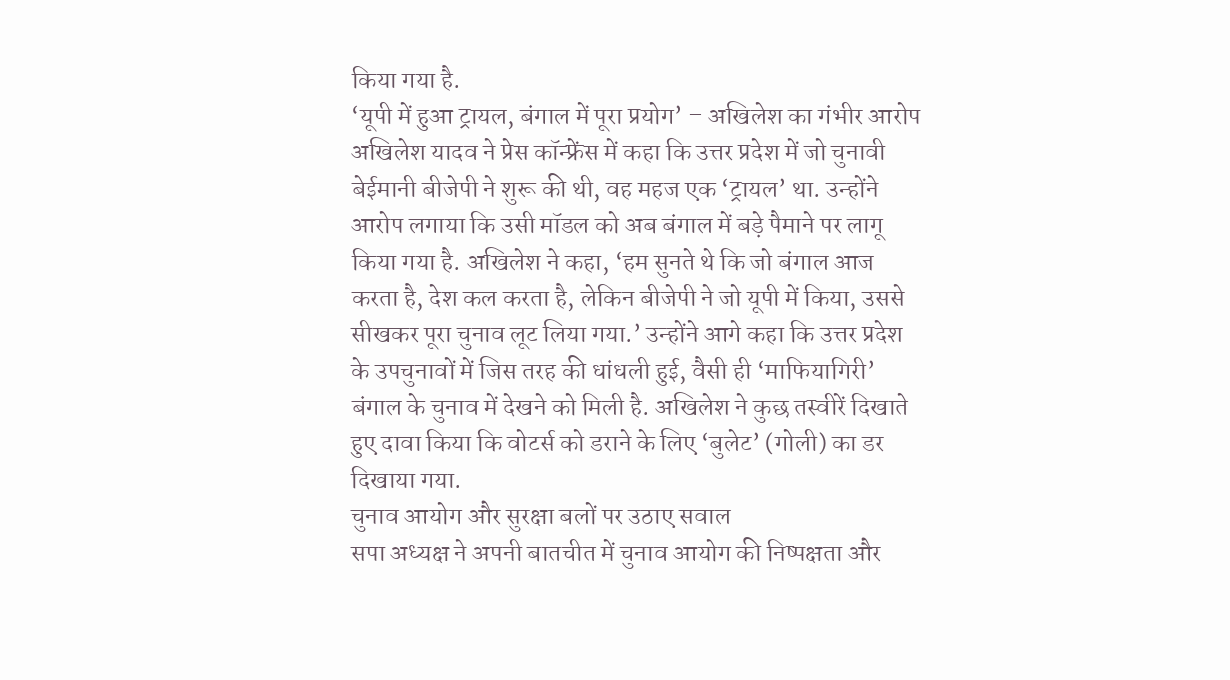किया गया है.
‘यूपी में हुआ ट्रायल, बंगाल में पूरा प्रयोग’ – अखिलेश का गंभीर आरोप
अखिलेश यादव ने प्रेस कॉन्फ्रेंस में कहा कि उत्तर प्रदेश में जो चुनावी बेईमानी बीजेपी ने शुरू की थी, वह महज एक ‘ट्रायल’ था. उन्होंने आरोप लगाया कि उसी मॉडल को अब बंगाल में बड़े पैमाने पर लागू किया गया है. अखिलेश ने कहा, ‘हम सुनते थे कि जो बंगाल आज करता है, देश कल करता है, लेकिन बीजेपी ने जो यूपी में किया, उससे सीखकर पूरा चुनाव लूट लिया गया.’ उन्होंने आगे कहा कि उत्तर प्रदेश के उपचुनावों में जिस तरह की धांधली हुई, वैसी ही ‘माफियागिरी’ बंगाल के चुनाव में देखने को मिली है. अखिलेश ने कुछ तस्वीरें दिखाते हुए दावा किया कि वोटर्स को डराने के लिए ‘बुलेट’ (गोली) का डर दिखाया गया.
चुनाव आयोग और सुरक्षा बलों पर उठाए सवाल
सपा अध्यक्ष ने अपनी बातचीत में चुनाव आयोग की निष्पक्षता और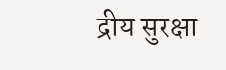द्रीय सुरक्षा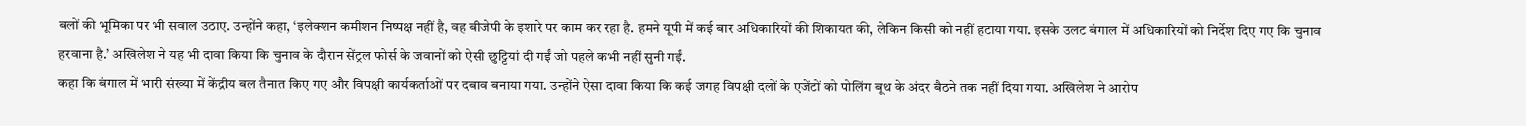बलों की भूमिका पर भी सवाल उठाए. उन्होंने कहा, ‘इलेक्शन कमीशन निष्पक्ष नहीं है, वह बीजेपी के इशारे पर काम कर रहा है. हमने यूपी में कई बार अधिकारियों की शिकायत की, लेकिन किसी को नहीं हटाया गया. इसके उलट बंगाल में अधिकारियों को निर्देश दिए गए कि चुनाव हरवाना है.’ अखिलेश ने यह भी दावा किया कि चुनाव के दौरान सेंट्रल फोर्स के जवानों को ऐसी छुट्टियां दी गईं जो पहले कभी नहीं सुनी गईं.
कहा कि बंगाल में भारी संख्या में केंद्रीय बल तैनात किए गए और विपक्षी कार्यकर्ताओं पर दबाव बनाया गया. उन्होंने ऐसा दावा किया कि कई जगह विपक्षी दलों के एजेंटों को पोलिंग बूथ के अंदर बैठने तक नहीं दिया गया. अखिलेश ने आरोप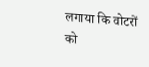लगाया कि वोटरों को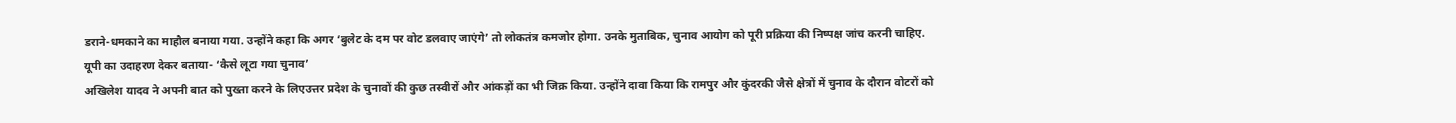डराने-धमकाने का माहौल बनाया गया. उन्होंने कहा कि अगर ‘बुलेट के दम पर वोट डलवाए जाएंगे’ तो लोकतंत्र कमजोर होगा. उनके मुताबिक, चुनाव आयोग को पूरी प्रक्रिया की निष्पक्ष जांच करनी चाहिए.
यूपी का उदाहरण देकर बताया- ‘कैसे लूटा गया चुनाव’
अखिलेश यादव ने अपनी बात को पुख्ता करने के लिएउत्तर प्रदेश के चुनावों की कुछ तस्वीरों और आंकड़ों का भी जिक्र किया. उन्होंने दावा किया कि रामपुर और कुंदरकी जैसे क्षेत्रों में चुनाव के दौरान वोटरों को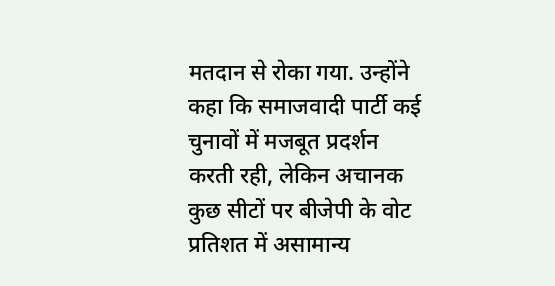मतदान से रोका गया. उन्होंने कहा कि समाजवादी पार्टी कई चुनावों में मजबूत प्रदर्शन करती रही, लेकिन अचानक कुछ सीटों पर बीजेपी के वोट प्रतिशत में असामान्य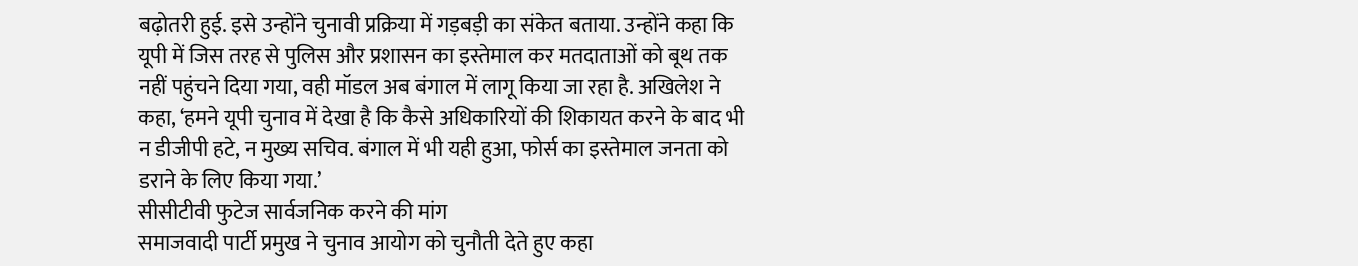बढ़ोतरी हुई. इसे उन्होंने चुनावी प्रक्रिया में गड़बड़ी का संकेत बताया. उन्होंने कहा कि यूपी में जिस तरह से पुलिस और प्रशासन का इस्तेमाल कर मतदाताओं को बूथ तक नहीं पहुंचने दिया गया, वही मॉडल अब बंगाल में लागू किया जा रहा है. अखिलेश ने कहा, ‘हमने यूपी चुनाव में देखा है कि कैसे अधिकारियों की शिकायत करने के बाद भी न डीजीपी हटे, न मुख्य सचिव. बंगाल में भी यही हुआ, फोर्स का इस्तेमाल जनता को डराने के लिए किया गया.’
सीसीटीवी फुटेज सार्वजनिक करने की मांग
समाजवादी पार्टी प्रमुख ने चुनाव आयोग को चुनौती देते हुए कहा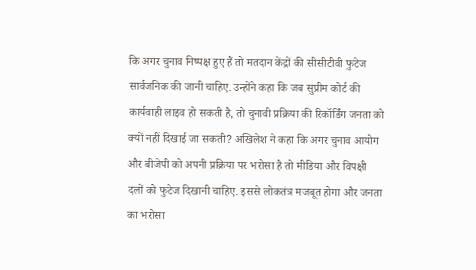कि अगर चुनाव निष्पक्ष हुए हैं तो मतदान केंद्रों की सीसीटीवी फुटेज सार्वजनिक की जानी चाहिए. उन्होंने कहा कि जब सुप्रीम कोर्ट की कार्यवाही लाइव हो सकती है, तो चुनावी प्रक्रिया की रिकॉर्डिंग जनता को क्यों नहीं दिखाई जा सकती? अखिलेश ने कहा कि अगर चुनाव आयोग और बीजेपी को अपनी प्रक्रिया पर भरोसा है तो मीडिया और विपक्षी दलों को फुटेज दिखानी चाहिए. इससे लोकतंत्र मजबूत होगा और जनता का भरोसा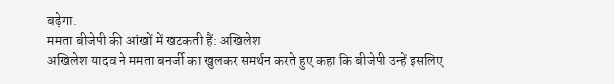बढ़ेगा.
ममता बीजेपी की आंखों में खटकती हैं: अखिलेश
अखिलेश यादव ने ममता बनर्जी का खुलकर समर्थन करते हुए कहा कि बीजेपी उन्हें इसलिए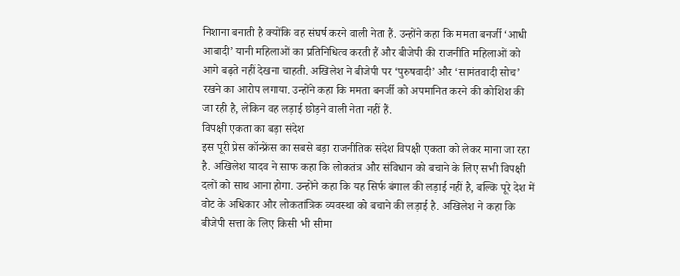निशाना बनाती है क्योंकि वह संघर्ष करने वाली नेता हैं. उन्होंने कहा कि ममता बनर्जी ‘आधी आबादी’ यानी महिलाओं का प्रतिनिधित्व करती हैं और बीजेपी की राजनीति महिलाओं को आगे बढ़ते नहीं देखना चाहती. अखिलेश ने बीजेपी पर ‘पुरुषवादी’ और ‘सामंतवादी सोच’ रखने का आरोप लगाया. उन्होंने कहा कि ममता बनर्जी को अपमानित करने की कोशिश की जा रही है, लेकिन वह लड़ाई छोड़ने वाली नेता नहीं हैं.
विपक्षी एकता का बड़ा संदेश
इस पूरी प्रेस कॉन्फ्रेंस का सबसे बड़ा राजनीतिक संदेश विपक्षी एकता को लेकर माना जा रहा है. अखिलेश यादव ने साफ कहा कि लोकतंत्र और संविधान को बचाने के लिए सभी विपक्षी दलों को साथ आना होगा. उन्होंने कहा कि यह सिर्फ बंगाल की लड़ाई नहीं है, बल्कि पूरे देश में वोट के अधिकार और लोकतांत्रिक व्यवस्था को बचाने की लड़ाई है. अखिलेश ने कहा कि बीजेपी सत्ता के लिए किसी भी सीमा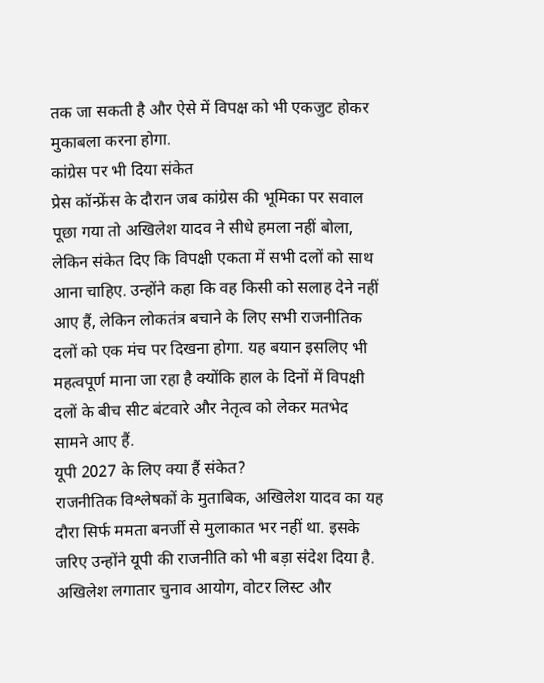तक जा सकती है और ऐसे में विपक्ष को भी एकजुट होकर मुकाबला करना होगा.
कांग्रेस पर भी दिया संकेत
प्रेस कॉन्फ्रेंस के दौरान जब कांग्रेस की भूमिका पर सवाल पूछा गया तो अखिलेश यादव ने सीधे हमला नहीं बोला, लेकिन संकेत दिए कि विपक्षी एकता में सभी दलों को साथ आना चाहिए. उन्होंने कहा कि वह किसी को सलाह देने नहीं आए हैं, लेकिन लोकतंत्र बचाने के लिए सभी राजनीतिक दलों को एक मंच पर दिखना होगा. यह बयान इसलिए भी महत्वपूर्ण माना जा रहा है क्योंकि हाल के दिनों में विपक्षी दलों के बीच सीट बंटवारे और नेतृत्व को लेकर मतभेद सामने आए हैं.
यूपी 2027 के लिए क्या हैं संकेत?
राजनीतिक विश्लेषकों के मुताबिक, अखिलेश यादव का यह दौरा सिर्फ ममता बनर्जी से मुलाकात भर नहीं था. इसके जरिए उन्होंने यूपी की राजनीति को भी बड़ा संदेश दिया है. अखिलेश लगातार चुनाव आयोग, वोटर लिस्ट और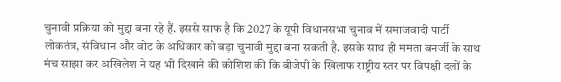चुनावी प्रक्रिया को मुद्दा बना रहे हैं. इससे साफ है कि 2027 के यूपी विधानसभा चुनाव में समाजवादी पार्टी लोकतंत्र, संविधान और वोट के अधिकार को बड़ा चुनावी मुद्दा बना सकती है. इसके साथ ही ममता बनर्जी के साथ मंच साझा कर अखिलेश ने यह भी दिखाने की कोशिश की कि बीजेपी के खिलाफ राष्ट्रीय स्तर पर विपक्षी दलों के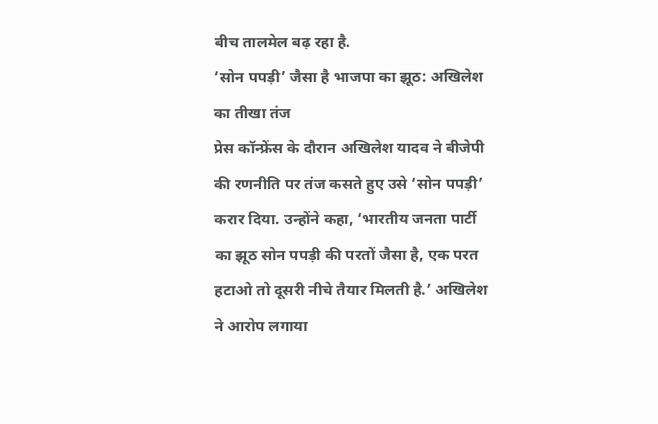बीच तालमेल बढ़ रहा है.
‘सोन पपड़ी’ जैसा है भाजपा का झूठ: अखिलेश का तीखा तंज
प्रेस कॉन्फ्रेंस के दौरान अखिलेश यादव ने बीजेपी की रणनीति पर तंज कसते हुए उसे ‘सोन पपड़ी’ करार दिया. उन्होंने कहा, ‘भारतीय जनता पार्टी का झूठ सोन पपड़ी की परतों जैसा है, एक परत हटाओ तो दूसरी नीचे तैयार मिलती है.’ अखिलेश ने आरोप लगाया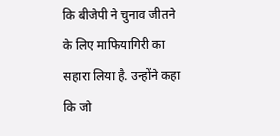कि बीजेपी ने चुनाव जीतने के लिए माफियागिरी का सहारा लिया है. उन्होंने कहा कि जो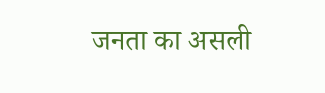जनता का असली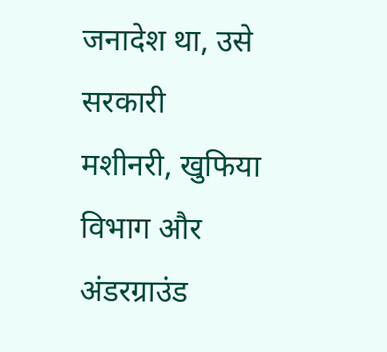जनादेश था, उसे सरकारी मशीनरी, खुफिया विभाग और अंडरग्राउंड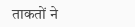ताकतों ने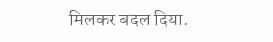मिलकर बदल दिया.